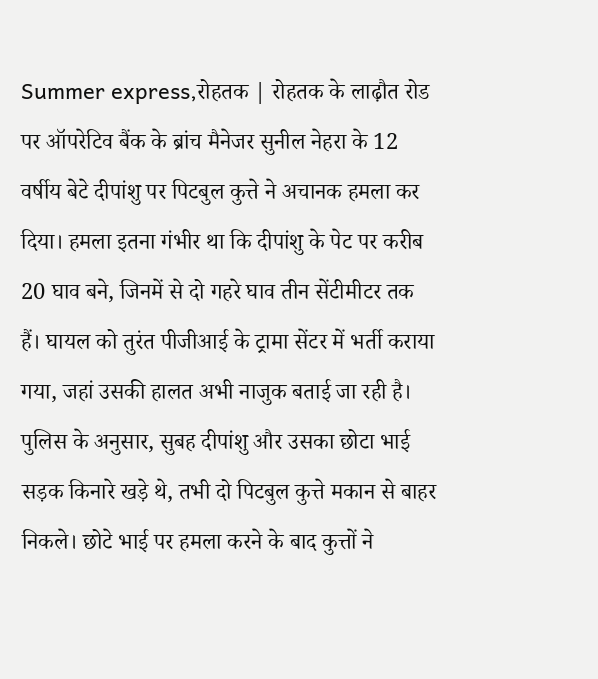Summer express,रोहतक | रोहतक के लाढ़ौत रोड पर ऑपरेटिव बैंक के ब्रांच मैनेजर सुनील नेहरा के 12 वर्षीय बेटे दीपांशु पर पिटबुल कुत्ते ने अचानक हमला कर दिया। हमला इतना गंभीर था कि दीपांशु के पेट पर करीब 20 घाव बने, जिनमें से दो गहरे घाव तीन सेंटीमीटर तक हैं। घायल को तुरंत पीजीआई के ट्रामा सेंटर में भर्ती कराया गया, जहां उसकी हालत अभी नाजुक बताई जा रही है।
पुलिस के अनुसार, सुबह दीपांशु और उसका छोटा भाई सड़क किनारे खड़े थे, तभी दो पिटबुल कुत्ते मकान से बाहर निकले। छोटे भाई पर हमला करने के बाद कुत्तों ने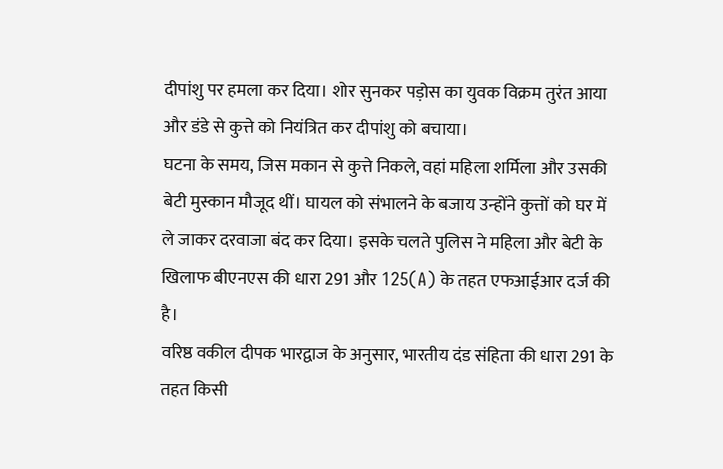दीपांशु पर हमला कर दिया। शोर सुनकर पड़ोस का युवक विक्रम तुरंत आया और डंडे से कुत्ते को नियंत्रित कर दीपांशु को बचाया।
घटना के समय, जिस मकान से कुत्ते निकले, वहां महिला शर्मिला और उसकी बेटी मुस्कान मौजूद थीं। घायल को संभालने के बजाय उन्होंने कुत्तों को घर में ले जाकर दरवाजा बंद कर दिया। इसके चलते पुलिस ने महिला और बेटी के खिलाफ बीएनएस की धारा 291 और 125(A) के तहत एफआईआर दर्ज की है।
वरिष्ठ वकील दीपक भारद्वाज के अनुसार, भारतीय दंड संहिता की धारा 291 के तहत किसी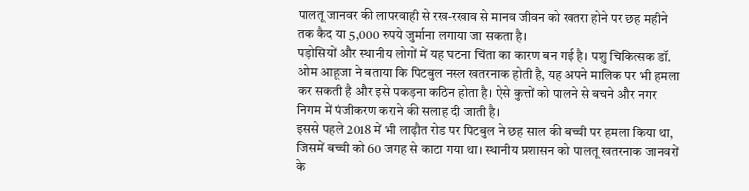पालतू जानवर की लापरवाही से रख-रखाव से मानव जीवन को खतरा होने पर छह महीने तक कैद या 5,000 रुपये जुर्माना लगाया जा सकता है।
पड़ोसियों और स्थानीय लोगों में यह घटना चिंता का कारण बन गई है। पशु चिकित्सक डॉ. ओम आहूजा ने बताया कि पिटबुल नस्ल खतरनाक होती है, यह अपने मालिक पर भी हमला कर सकती है और इसे पकड़ना कठिन होता है। ऐसे कुत्तों को पालने से बचने और नगर निगम में पंजीकरण कराने की सलाह दी जाती है।
इससे पहले 2018 में भी लाढ़ौत रोड पर पिटबुल ने छह साल की बच्ची पर हमला किया था, जिसमें बच्ची को 60 जगह से काटा गया था। स्थानीय प्रशासन को पालतू खतरनाक जानवरों के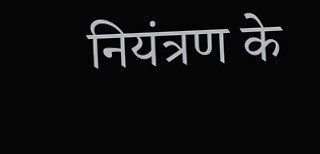नियंत्रण के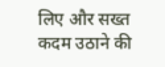लिए और सख्त कदम उठाने की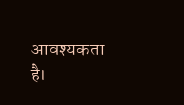आवश्यकता है।